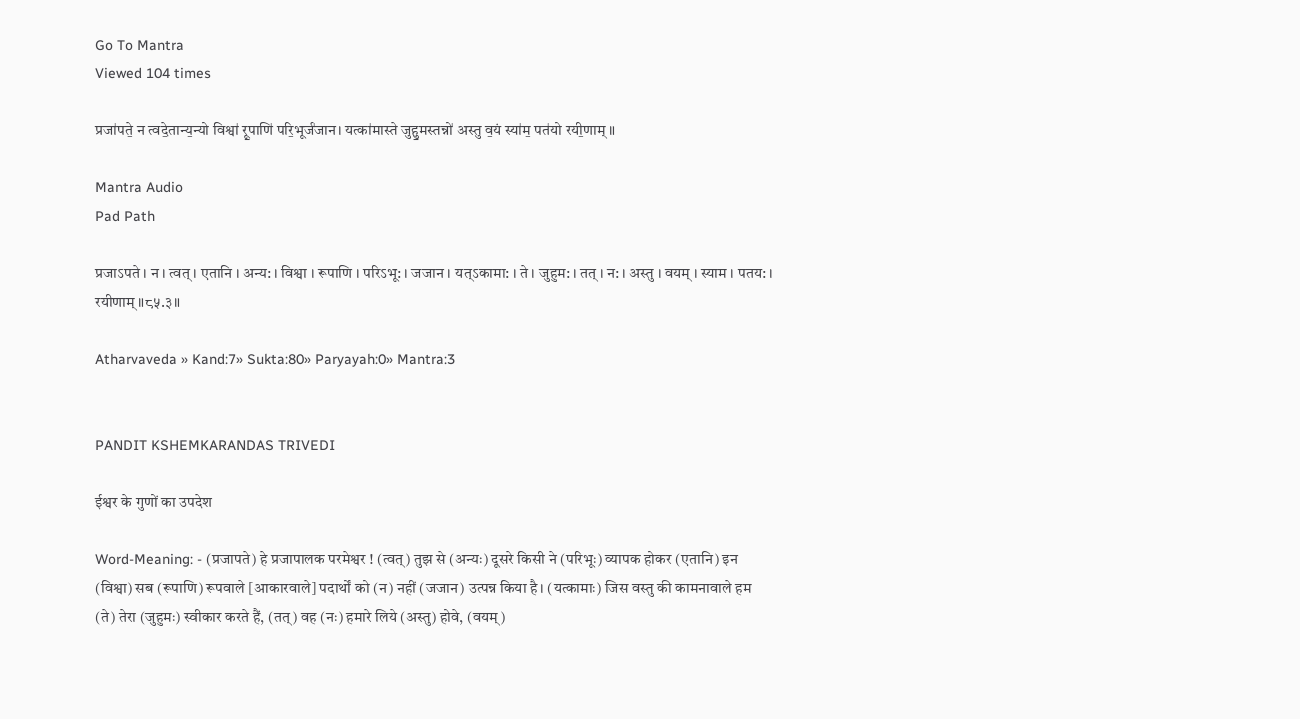Go To Mantra
Viewed 104 times

प्रजा॑पते॒ न त्वदे॒तान्य॒न्यो विश्वा॑ रू॒पाणि॑ परि॒भूर्ज॑जान। यत्का॑मास्ते जुहु॒मस्तन्नो॑ अस्तु व॒यं स्या॑म॒ पत॑यो रयी॒णाम् ॥

Mantra Audio
Pad Path

प्रजाऽपते । न । त्वत् । एतानि । अन्य: । विश्वा । रूपाणि । परिऽभू: । जजान । यत्ऽकामा: । ते । जुहुम: । तत् । न: । अस्तु । वयम् । स्याम । पतय: । रयीणाम् ॥८५.३॥

Atharvaveda » Kand:7» Sukta:80» Paryayah:0» Mantra:3


PANDIT KSHEMKARANDAS TRIVEDI

ईश्वर के गुणों का उपदेश

Word-Meaning: - (प्रजापते) हे प्रजापालक परमेश्वर ! (त्वत्) तुझ से (अन्यः) दूसरे किसी ने (परिभूः) व्यापक होकर (एतानि) इन (विश्वा) सब (रूपाणि) रूपवाले [आकारवाले] पदार्थों को (न) नहीं (जजान) उत्पन्न किया है। (यत्कामाः) जिस वस्तु की कामनावाले हम (ते) तेरा (जुहुमः) स्वीकार करते हैं, (तत्) वह (नः) हमारे लिये (अस्तु) होवे, (वयम्)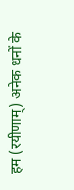हम (रयीणाम्) अनेक धनों के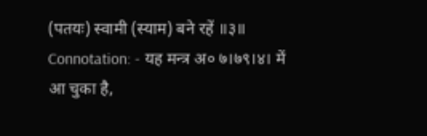(पतयः) स्वामी (स्याम) बने रहें ॥३॥
Connotation: - यह मन्त्र अ० ७।७९।४। में आ चुका है,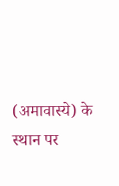(अमावास्ये) के स्थान पर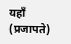यहाँ (प्रजापते)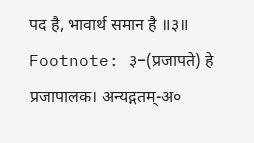पद है, भावार्थ समान है ॥३॥
Footnote: ३−(प्रजापते) हे प्रजापालक। अन्यद्गतम्-अ०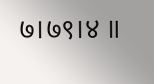७।७९।४ ॥